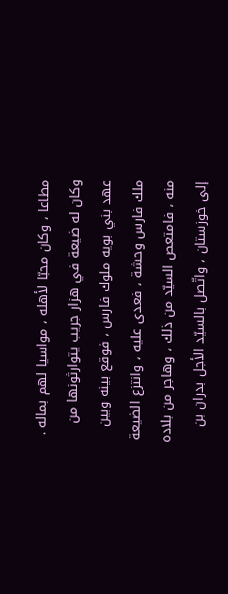مطاعا ، وكان محبّا لأهله ، مواسيا لهم بماله .
وكان له ضيعة في هزار جريب يتوارثونها من عهد بني بويه ملوك فارس ، فوقع بينه وبين ملك فارس وحشة ، فعدى عليه ، وانتزع الضيعة منه ، فامتعص السيّد من ذلك ، وهاجر من بلاده إلى خوزستان ، واتّصل بالسيّد الأجل بدران بن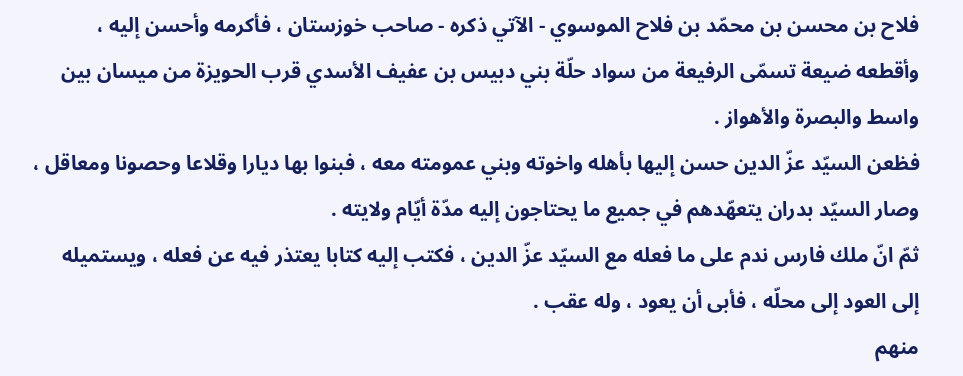فلاح بن محسن بن محمّد بن فلاح الموسوي - الآتي ذكره - صاحب خوزستان ، فأكرمه وأحسن إليه ، وأقطعه ضيعة تسمّى الرفيعة من سواد حلّة بني دبيس بن عفيف الأسدي قرب الحويزة من ميسان بين واسط والبصرة والأهواز .
فظعن السيّد عزّ الدين حسن إليها بأهله واخوته وبني عمومته معه ، فبنوا بها ديارا وقلاعا وحصونا ومعاقل ، وصار السيّد بدران يتعهّدهم في جميع ما يحتاجون إليه مدّة أيّام ولايته .
ثمّ انّ ملك فارس ندم على ما فعله مع السيّد عزّ الدين ، فكتب إليه كتابا يعتذر فيه عن فعله ، ويستميله إلى العود إلى محلّه ، فأبى أن يعود ، وله عقب .
منهم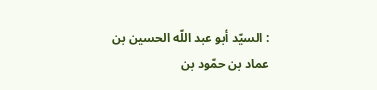: السيّد أبو عبد اللّه الحسين بن عماد بن حمّود بن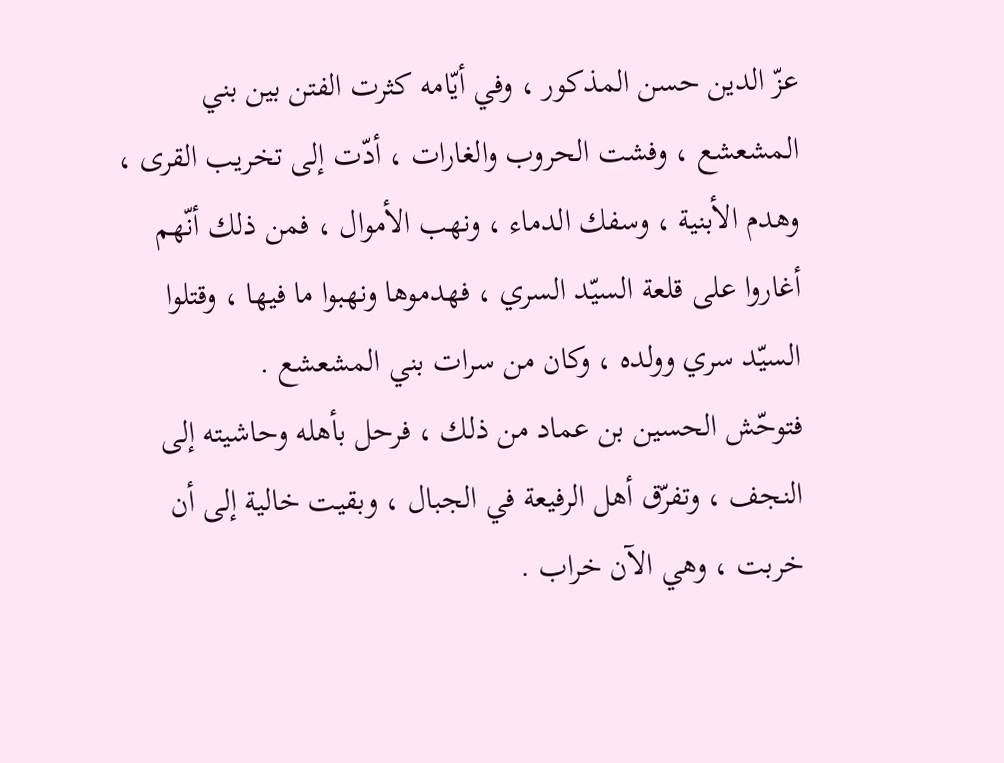عزّ الدين حسن المذكور ، وفي أيّامه كثرت الفتن بين بني المشعشع ، وفشت الحروب والغارات ، أدّت إلى تخريب القرى ، وهدم الأبنية ، وسفك الدماء ، ونهب الأموال ، فمن ذلك أنّهم أغاروا على قلعة السيّد السري ، فهدموها ونهبوا ما فيها ، وقتلوا السيّد سري وولده ، وكان من سرات بني المشعشع .
فتوحّش الحسين بن عماد من ذلك ، فرحل بأهله وحاشيته إلى النجف ، وتفرّق أهل الرفيعة في الجبال ، وبقيت خالية إلى أن خربت ، وهي الآن خراب .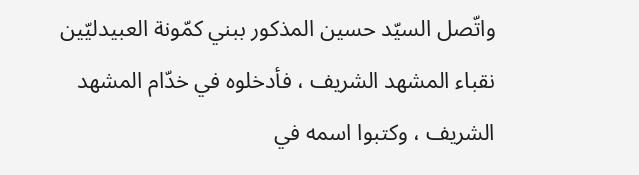واتّصل السيّد حسين المذكور ببني كمّونة العبيدليّين نقباء المشهد الشريف ، فأدخلوه في خدّام المشهد الشريف ، وكتبوا اسمه في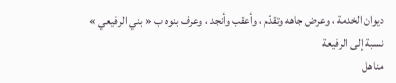ديوان الخدمة ، وعرض جاهه وتقدّم ، وأعقب وأنجد ، وعرف بنوه ب « بني الرفيعي » نسبة إلى الرفيعة
مناهل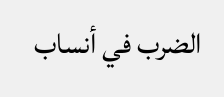الضرب في أنساب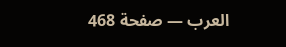العرب — صفحة 468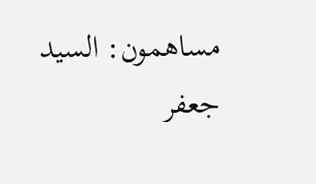مساهمون: السيد جعفر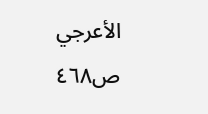الأعرجي
ص٤٦٨